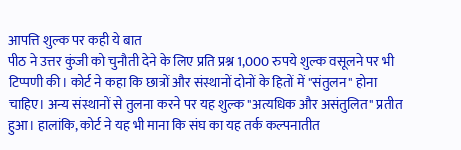आपत्ति शुल्क पर कही ये बात
पीठ ने उत्तर कुंजी को चुनौती देने के लिए प्रति प्रश्न 1,000 रुपये शुल्क वसूलने पर भी टिप्पणी की। कोर्ट ने कहा कि छात्रों और संस्थानों दोनों के हितों में "संतुलन" होना चाहिए। अन्य संस्थानों से तुलना करने पर यह शुल्क "अत्यधिक और असंतुलित" प्रतीत हुआ। हालांकि, कोर्ट ने यह भी माना कि संघ का यह तर्क कल्पनातीत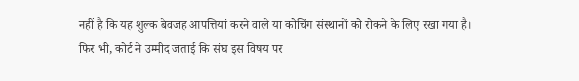नहीं है कि यह शुल्क बेवजह आपत्तियां करने वाले या कोचिंग संस्थानों को रोकने के लिए रखा गया है।
फिर भी, कोर्ट ने उम्मीद जताई कि संघ इस विषय पर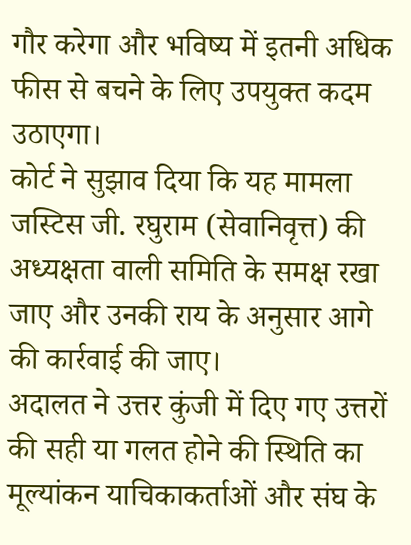गौर करेगा और भविष्य में इतनी अधिक फीस से बचने के लिए उपयुक्त कदम उठाएगा।
कोर्ट ने सुझाव दिया कि यह मामला जस्टिस जी. रघुराम (सेवानिवृत्त) की अध्यक्षता वाली समिति के समक्ष रखा जाए और उनकी राय के अनुसार आगे की कार्रवाई की जाए।
अदालत ने उत्तर कुंजी में दिए गए उत्तरों की सही या गलत होने की स्थिति का मूल्यांकन याचिकाकर्ताओं और संघ के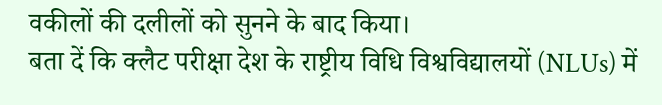वकीलों की दलीलों को सुनने के बाद किया।
बता दें कि क्लैट परीक्षा देश के राष्ट्रीय विधि विश्वविद्यालयों (NLUs) में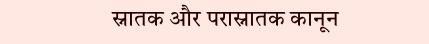स्नातक और परास्नातक कानून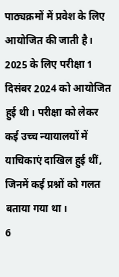पाठ्यक्रमों में प्रवेश के लिए आयोजित की जाती है। 2025 के लिए परीक्षा 1 दिसंबर 2024 को आयोजित हुई थी। परीक्षा को लेकर कई उच्च न्यायालयों में याचिकाएं दाखिल हुई थीं, जिनमें कई प्रश्नों को गलत बताया गया था।
6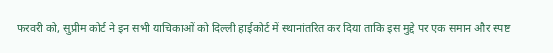फरवरी को, सुप्रीम कोर्ट ने इन सभी याचिकाओं को दिल्ली हाईकोर्ट में स्थानांतरित कर दिया ताकि इस मुद्दे पर एक समान और स्पष्ट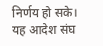निर्णय हो सके। यह आदेश संघ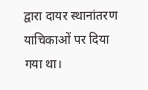द्वारा दायर स्थानांतरण याचिकाओं पर दिया गया था।